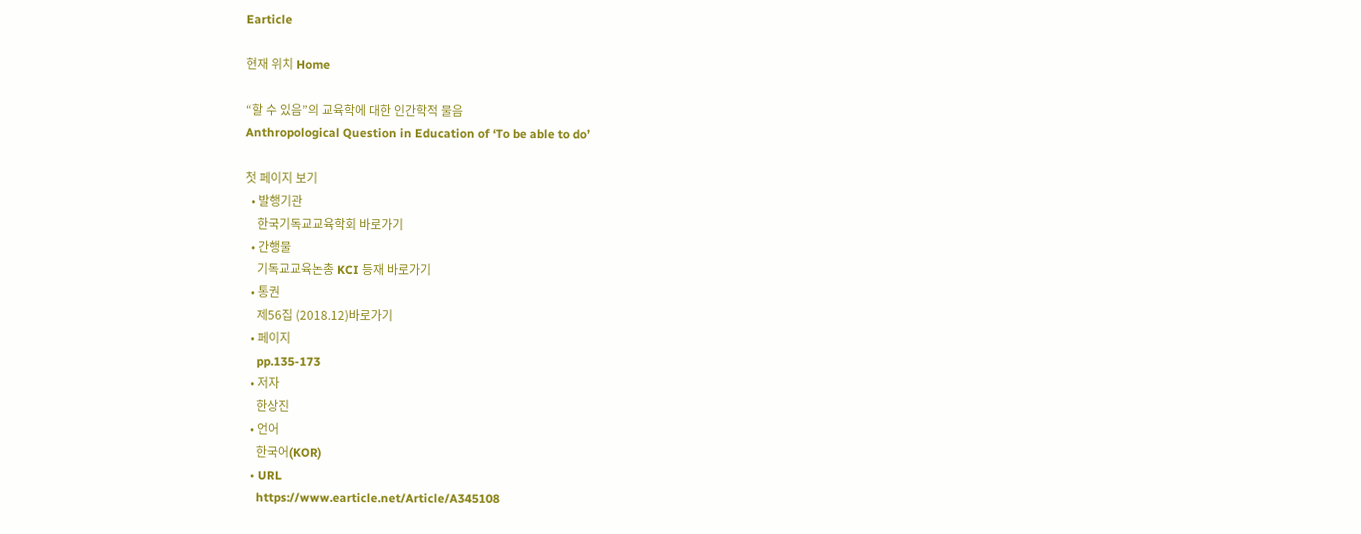Earticle

현재 위치 Home

“할 수 있음”의 교육학에 대한 인간학적 물음
Anthropological Question in Education of ‘To be able to do’

첫 페이지 보기
  • 발행기관
    한국기독교교육학회 바로가기
  • 간행물
    기독교교육논총 KCI 등재 바로가기
  • 통권
    제56집 (2018.12)바로가기
  • 페이지
    pp.135-173
  • 저자
    한상진
  • 언어
    한국어(KOR)
  • URL
    https://www.earticle.net/Article/A345108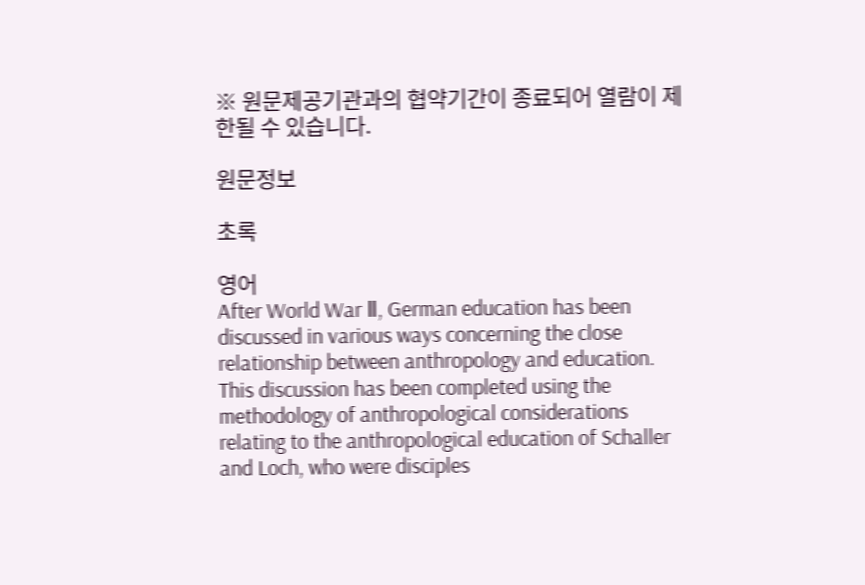※ 원문제공기관과의 협약기간이 종료되어 열람이 제한될 수 있습니다.

원문정보

초록

영어
After World War Ⅱ, German education has been discussed in various ways concerning the close relationship between anthropology and education. This discussion has been completed using the methodology of anthropological considerations relating to the anthropological education of Schaller and Loch, who were disciples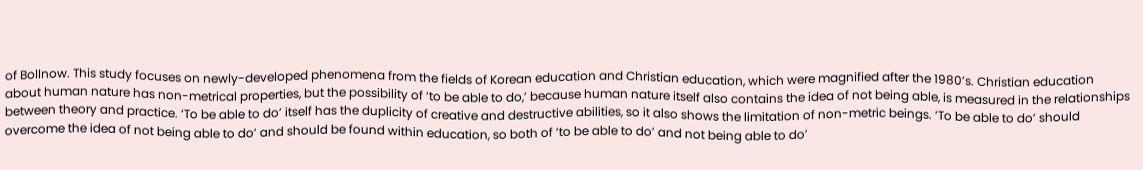of Bollnow. This study focuses on newly-developed phenomena from the fields of Korean education and Christian education, which were magnified after the 1980’s. Christian education about human nature has non-metrical properties, but the possibility of ‘to be able to do,’ because human nature itself also contains the idea of not being able, is measured in the relationships between theory and practice. ‘To be able to do’ itself has the duplicity of creative and destructive abilities, so it also shows the limitation of non-metric beings. ‘To be able to do’ should overcome the idea of not being able to do’ and should be found within education, so both of ‘to be able to do’ and not being able to do’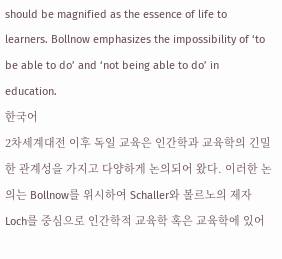should be magnified as the essence of life to learners. Bollnow emphasizes the impossibility of ‘to be able to do’ and ‘not being able to do’ in education.
한국어
2차세계대전 이후 독일 교육은 인간학과 교육학의 긴밀한 관계성을 가지고 다양하게 논의되어 왔다. 이러한 논의는 Bollnow를 위시하여 Schaller와 볼르노의 제자 Loch를 중심으로 인간학적 교육학 혹은 교육학에 있어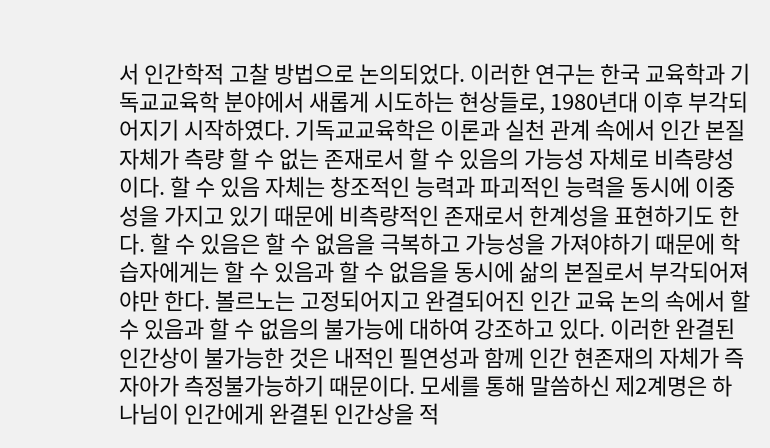서 인간학적 고찰 방법으로 논의되었다. 이러한 연구는 한국 교육학과 기독교교육학 분야에서 새롭게 시도하는 현상들로, 1980년대 이후 부각되어지기 시작하였다. 기독교교육학은 이론과 실천 관계 속에서 인간 본질 자체가 측량 할 수 없는 존재로서 할 수 있음의 가능성 자체로 비측량성이다. 할 수 있음 자체는 창조적인 능력과 파괴적인 능력을 동시에 이중성을 가지고 있기 때문에 비측량적인 존재로서 한계성을 표현하기도 한다. 할 수 있음은 할 수 없음을 극복하고 가능성을 가져야하기 때문에 학습자에게는 할 수 있음과 할 수 없음을 동시에 삶의 본질로서 부각되어져야만 한다. 볼르노는 고정되어지고 완결되어진 인간 교육 논의 속에서 할 수 있음과 할 수 없음의 불가능에 대하여 강조하고 있다. 이러한 완결된 인간상이 불가능한 것은 내적인 필연성과 함께 인간 현존재의 자체가 즉 자아가 측정불가능하기 때문이다. 모세를 통해 말씀하신 제2계명은 하나님이 인간에게 완결된 인간상을 적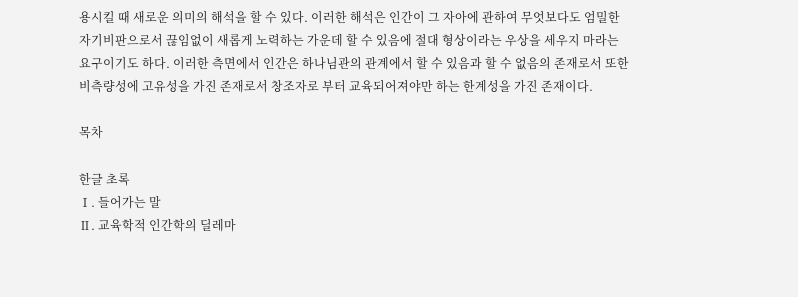용시킬 때 새로운 의미의 해석을 할 수 있다. 이러한 해석은 인간이 그 자아에 관하여 무엇보다도 엄밀한 자기비판으로서 끊임없이 새롭게 노력하는 가운데 할 수 있음에 절대 형상이라는 우상을 세우지 마라는 요구이기도 하다. 이러한 측면에서 인간은 하나님관의 관계에서 할 수 있음과 할 수 없음의 존재로서 또한 비측량성에 고유성을 가진 존재로서 창조자로 부터 교육되어져야만 하는 한계성을 가진 존재이다.

목차

한글 초록
Ⅰ. 들어가는 말
Ⅱ. 교육학적 인간학의 딜레마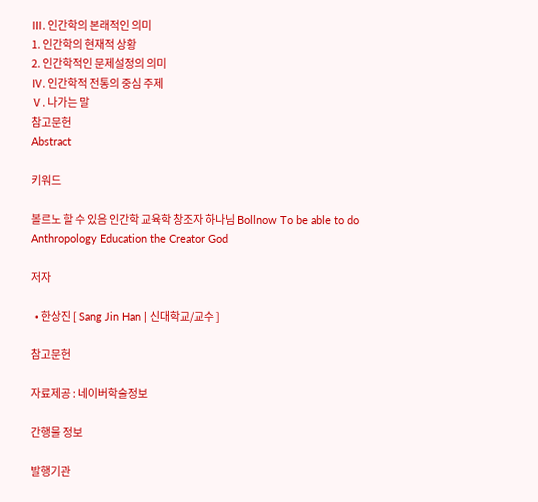Ⅲ. 인간학의 본래적인 의미
1. 인간학의 현재적 상황
2. 인간학적인 문제설정의 의미
Ⅳ. 인간학적 전통의 중심 주제
Ⅴ. 나가는 말
참고문헌
Abstract

키워드

볼르노 할 수 있음 인간학 교육학 창조자 하나님 Bollnow To be able to do Anthropology Education the Creator God

저자

  • 한상진 [ Sang Jin Han | 신대학교/교수 ]

참고문헌

자료제공 : 네이버학술정보

간행물 정보

발행기관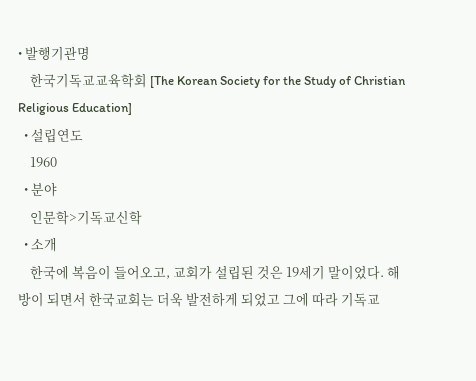• 발행기관명
    한국기독교교육학회 [The Korean Society for the Study of Christian Religious Education]
  • 설립연도
    1960
  • 분야
    인문학>기독교신학
  • 소개
    한국에 복음이 들어오고, 교회가 설립된 것은 19세기 말이었다. 해방이 되면서 한국교회는 더욱 발전하게 되었고 그에 따라 기독교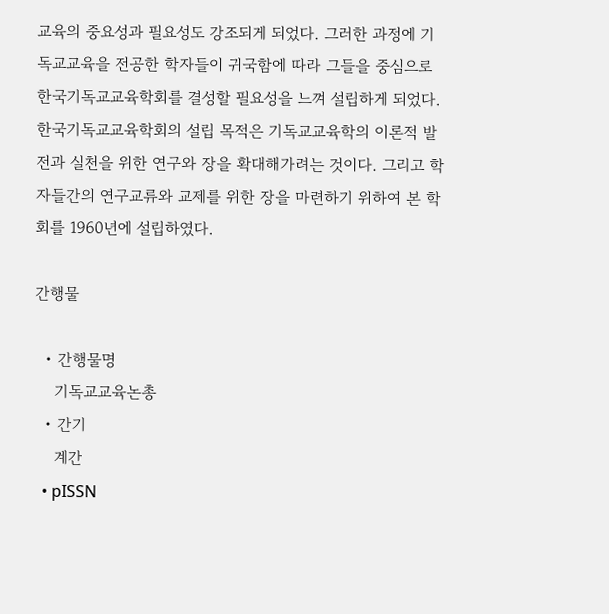교육의 중요성과 필요성도 강조되게 되었다. 그러한 과정에 기독교교육을 전공한 학자들이 귀국함에 따라 그들을 중심으로 한국기독교교육학회를 결성할 필요성을 느껴 설립하게 되었다. 한국기독교교육학회의 설립 목적은 기독교교육학의 이론적 발전과 실천을 위한 연구와 장을 확대해가려는 것이다. 그리고 학자들간의 연구교류와 교제를 위한 장을 마련하기 위하여 본 학회를 1960년에 설립하였다.

간행물

  • 간행물명
    기독교교육논총
  • 간기
    계간
  • pISSN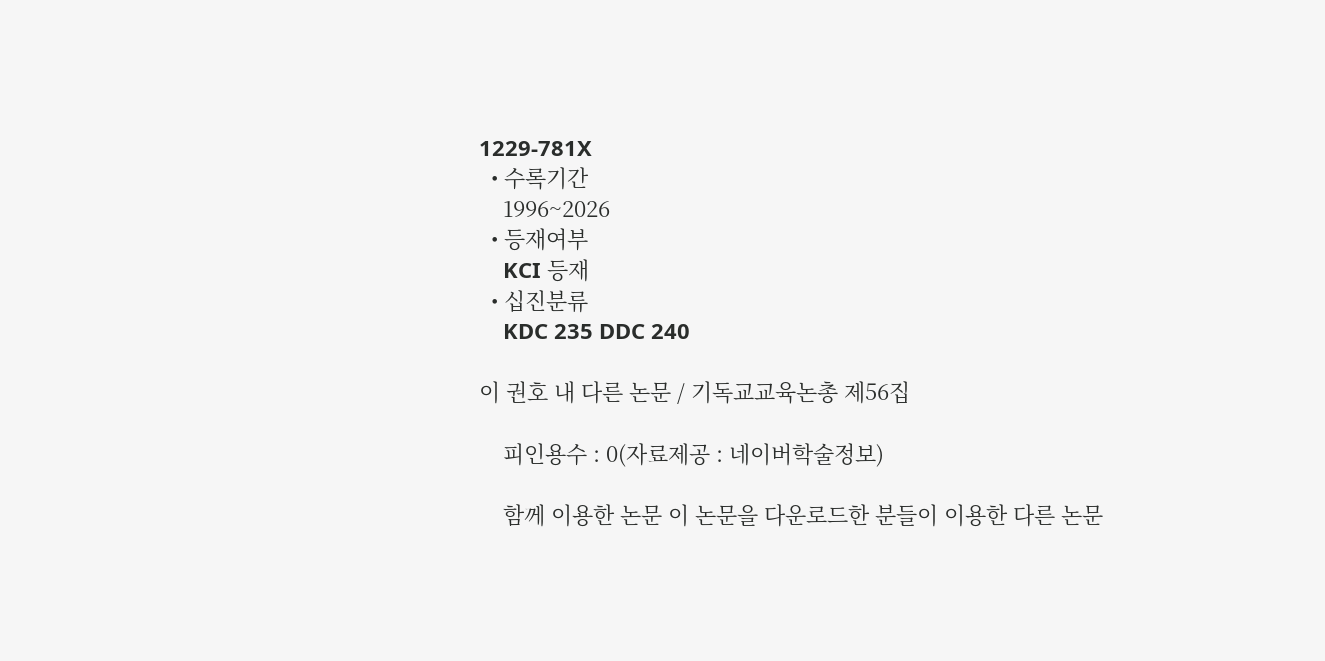1229-781X
  • 수록기간
    1996~2026
  • 등재여부
    KCI 등재
  • 십진분류
    KDC 235 DDC 240

이 권호 내 다른 논문 / 기독교교육논총 제56집

    피인용수 : 0(자료제공 : 네이버학술정보)

    함께 이용한 논문 이 논문을 다운로드한 분들이 이용한 다른 논문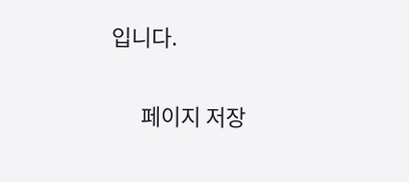입니다.

      페이지 저장